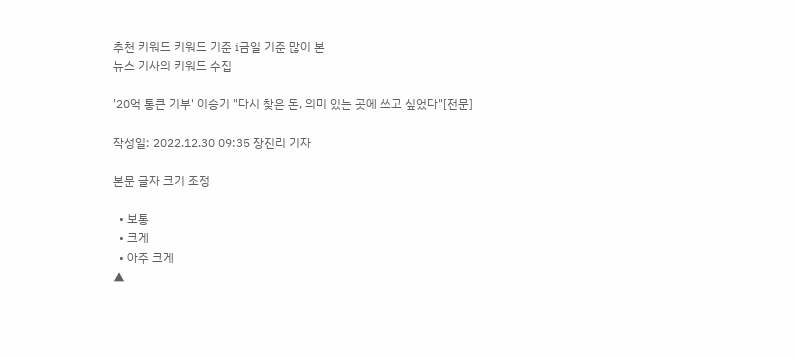추천 키워드 키워드 기준 i금일 기준 많이 본
뉴스 기사의 키워드 수집

'20억 통큰 기부' 이승기 "다시 찾은 돈, 의미 있는 곳에 쓰고 싶었다"[전문]

작성일: 2022.12.30 09:35 장진리 기자

본문 글자 크기 조정

  • 보통
  • 크게
  • 아주 크게
▲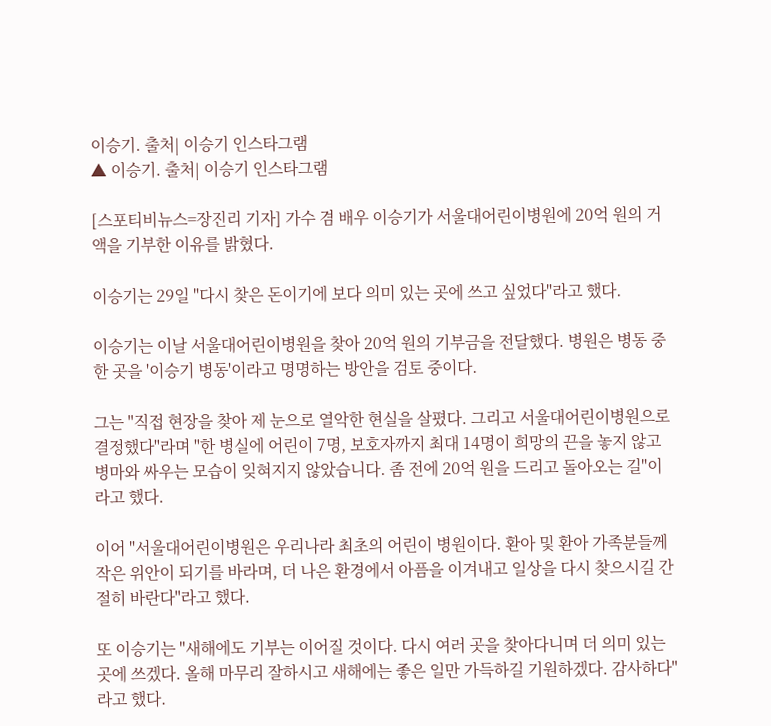이승기. 출처| 이승기 인스타그램
▲ 이승기. 출처| 이승기 인스타그램

[스포티비뉴스=장진리 기자] 가수 겸 배우 이승기가 서울대어린이병원에 20억 원의 거액을 기부한 이유를 밝혔다.

이승기는 29일 "다시 찾은 돈이기에 보다 의미 있는 곳에 쓰고 싶었다"라고 했다.

이승기는 이날 서울대어린이병원을 찾아 20억 원의 기부금을 전달했다. 병원은 병동 중 한 곳을 '이승기 병동'이라고 명명하는 방안을 검토 중이다.

그는 "직접 현장을 찾아 제 눈으로 열악한 현실을 살폈다. 그리고 서울대어린이병원으로 결정했다"라며 "한 병실에 어린이 7명, 보호자까지 최대 14명이 희망의 끈을 놓지 않고 병마와 싸우는 모습이 잊혀지지 않았습니다. 좀 전에 20억 원을 드리고 돌아오는 길"이라고 했다.

이어 "서울대어린이병원은 우리나라 최초의 어린이 병원이다. 환아 및 환아 가족분들께 작은 위안이 되기를 바라며, 더 나은 환경에서 아픔을 이겨내고 일상을 다시 찾으시길 간절히 바란다"라고 했다.

또 이승기는 "새해에도 기부는 이어질 것이다. 다시 여러 곳을 찾아다니며 더 의미 있는 곳에 쓰겠다. 올해 마무리 잘하시고 새해에는 좋은 일만 가득하길 기원하겠다. 감사하다"라고 했다.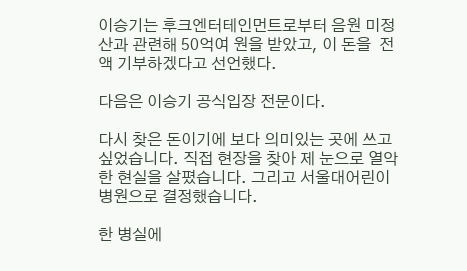이승기는 후크엔터테인먼트로부터 음원 미정산과 관련해 50억여 원을 받았고, 이 돈을  전액 기부하겠다고 선언했다.

다음은 이승기 공식입장 전문이다.

다시 찾은 돈이기에 보다 의미있는 곳에 쓰고 싶었습니다. 직접 현장을 찾아 제 눈으로 열악한 현실을 살폈습니다. 그리고 서울대어린이병원으로 결정했습니다.

한 병실에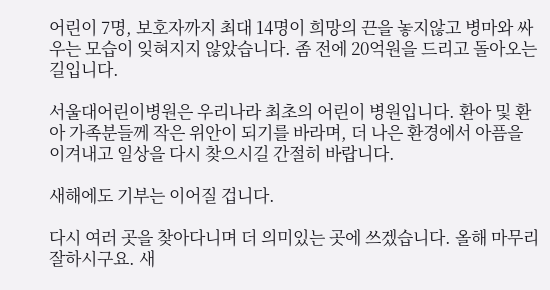어린이 7명, 보호자까지 최대 14명이 희망의 끈을 놓지않고 병마와 싸우는 모습이 잊혀지지 않았습니다. 좀 전에 20억원을 드리고 돌아오는 길입니다.

서울대어린이병원은 우리나라 최초의 어린이 병원입니다. 환아 및 환아 가족분들께 작은 위안이 되기를 바라며, 더 나은 환경에서 아픔을 이겨내고 일상을 다시 찾으시길 간절히 바랍니다.

새해에도 기부는 이어질 겁니다.

다시 여러 곳을 찾아다니며 더 의미있는 곳에 쓰겠습니다. 올해 마무리 잘하시구요. 새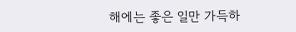해에는 좋은 일만 가득하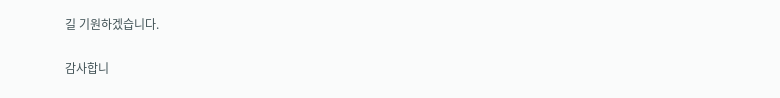길 기원하겠습니다.

감사합니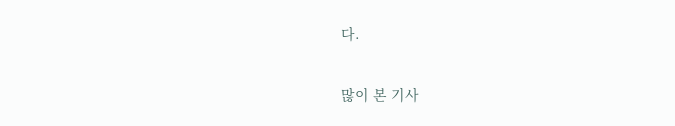다.

많이 본 기사